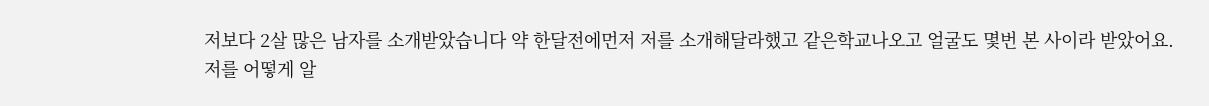저보다 2살 많은 남자를 소개받았습니다 약 한달전에먼저 저를 소개해달라했고 같은학교나오고 얼굴도 몇번 본 사이라 받았어요.
저를 어떻게 알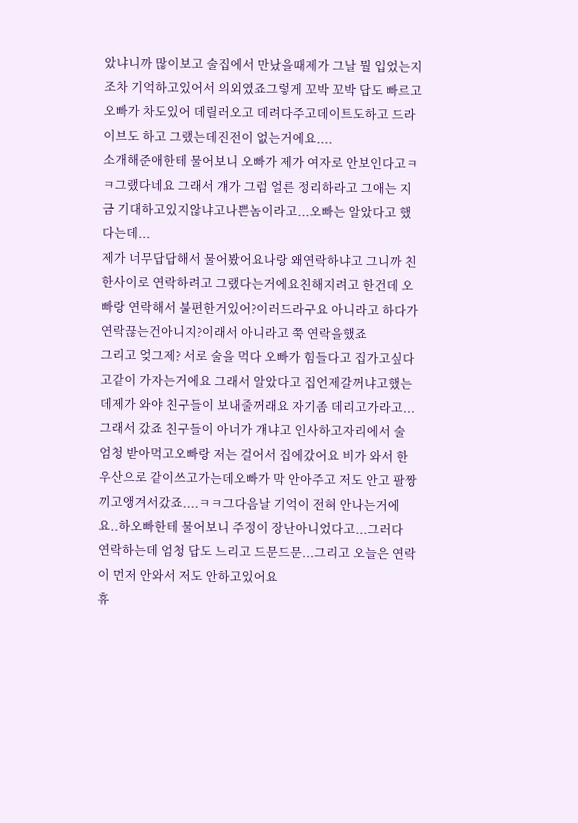았냐니까 많이보고 술집에서 만났을때제가 그날 뭘 입었는지 조차 기억하고있어서 의외였죠그렇게 꼬박 꼬박 답도 빠르고오빠가 차도있어 데릴러오고 데려다주고데이트도하고 드라이브도 하고 그랬는데진전이 없는거에요....
소개해준애한테 물어보니 오빠가 제가 여자로 안보인다고ㅋㅋ그랬다네요 그래서 걔가 그럼 얼른 정리하라고 그애는 지금 기대하고있지않냐고나쁜놈이라고...오빠는 알았다고 했다는데...
제가 너무답답해서 물어봤어요나랑 왜연락하냐고 그니까 친한사이로 연락하려고 그랬다는거에요친해지려고 한건데 오빠랑 연락해서 불편한거있어?이러드라구요 아니라고 하다가 연락끊는건아니지?이래서 아니라고 쭉 연락을했죠
그리고 엊그제? 서로 술을 먹다 오빠가 힘들다고 집가고싶다고같이 가자는거에요 그래서 알았다고 집언제갈꺼냐고했는데제가 와야 친구들이 보내줄꺼래요 자기좀 데리고가라고...그래서 갔죠 친구들이 아너가 걔냐고 인사하고자리에서 술 엄청 받아먹고오빠랑 저는 걸어서 집에갔어요 비가 와서 한우산으로 같이쓰고가는데오빠가 막 안아주고 저도 안고 팔짱끼고앵겨서갔죠....ㅋㅋ그다음날 기억이 전혀 안나는거에요..하오빠한테 물어보니 주정이 장난아니었다고...그러다 연락하는데 엄청 답도 느리고 드문드문...그리고 오늘은 연락이 먼저 안와서 저도 안하고있어요
휴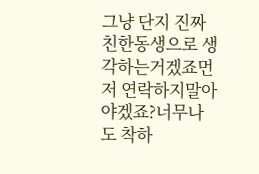그냥 단지 진짜 친한동생으로 생각하는거겠죠먼저 연락하지말아야겠죠?너무나도 착하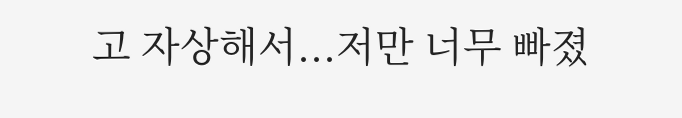고 자상해서...저만 너무 빠졌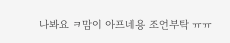나봐요 ㅋ맘이 아프네용 조언부탁 ㅠㅠ